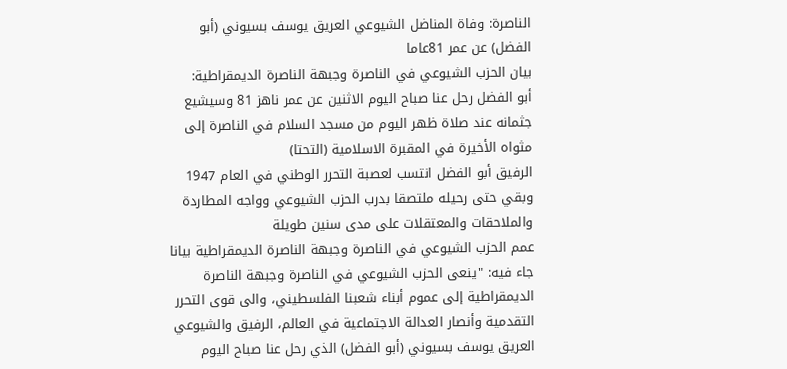الناصرة: وفاة المناضل الشيوعي العريق يوسف بسيوني (أبو الفضل) عن عمر 81عاما
بيان الحزب الشيوعي في الناصرة وجبهة الناصرة الديمقراطية:
أبو الفضل رحل عنا صباح اليوم الاثنين عن عمر ناهز 81 وسيشيع جثمانه عند صلاة ظهر اليوم من مسجد السلام في الناصرة إلى مثواه الأخيرة في المقبرة الاسلامية (التحتا)
الرفيق أبو الفضل انتسب لعصبة التحرر الوطني في العام 1947 وبقي حتى رحيله ملتصقا بدرب الحزب الشيوعي وواجه المطاردة والملاحقات والمعتقلات على مدى سنين طويلة
عمم الحزب الشيوعي في الناصرة وجبهة الناصرة الديمقراطية بيانا جاء فيه: "ينعى الحزب الشيوعي في الناصرة وجبهة الناصرة الديمقراطية إلى عموم أبناء شعبنا الفلسطيني، والى قوى التحرر التقدمية وأنصار العدالة الاجتماعية في العالم، الرفيق والشيوعي العريق يوسف بسيوني (أبو الفضل) الذي رحل عنا صباح اليوم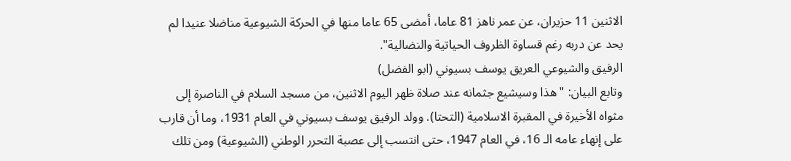الاثنين 11 حزيران، عن عمر ناهز 81 عاما، أمضى 65 عاما منها في الحركة الشيوعية مناضلا عنيدا لم يحد عن دربه رغم قساوة الظروف الحياتية والنضالية".
الرفيق والشيوعي العريق يوسف بسيوني (ابو الفضل)
وتابع البيان: "هذا وسيشيع جثمانه عند صلاة ظهر اليوم الاثنين، من مسجد السلام في الناصرة إلى مثواه الأخيرة في المقبرة الاسلامية (التحتا). وولد الرفيق يوسف بسيوني في العام 1931، وما أن قارب على إنهاء عامه الـ 16، في العام 1947، حتى انتسب إلى عصبة التحرر الوطني (الشيوعية) ومن تلك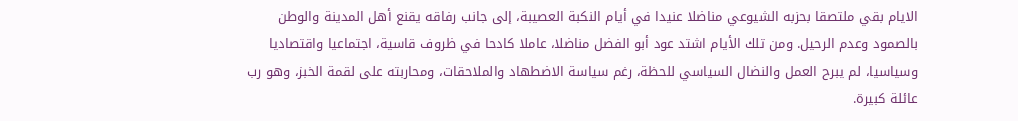الايام بقي ملتصقا بحزبه الشيوعي مناضلا عنيدا في أيام النكبة العصيبة، إلى جانب رفاقه يقنع أهل المدينة والوطن بالصمود وعدم الرحيل. ومن تلك الأيام اشتد عود أبو الفضل مناضلا، عاملا كادحا في ظروف قاسية، اجتماعيا واقتصاديا وسياسيا، لم يبرح العمل والنضال السياسي للحظة، رغم سياسة الاضطهاد والملاحقات، ومحاربته على لقمة الخبز، وهو رب عائلة كبيرة.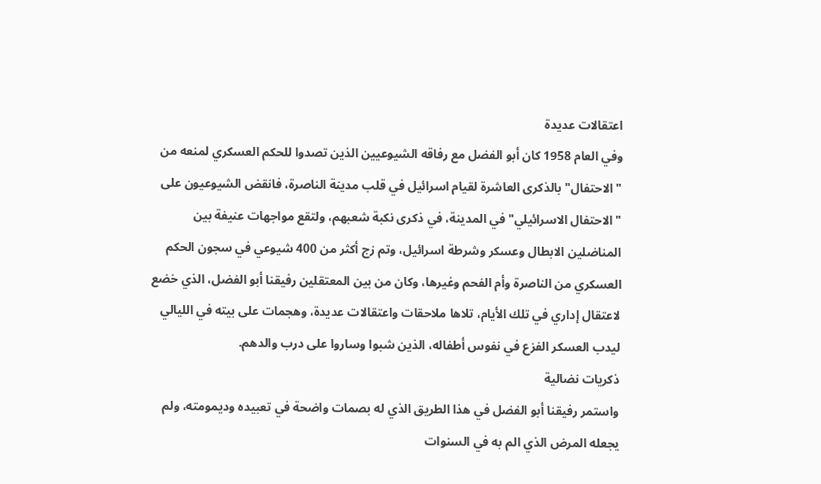اعتقالات عديدة
وفي العام 1958 كان أبو الفضل مع رفاقه الشيوعيين الذين تصدوا للحكم العسكري لمنعه من "الاحتفال" بالذكرى العاشرة لقيام اسرائيل في قلب مدينة الناصرة، فانقض الشيوعيون على "الاحتفال الاسرائيلي" في المدينة، في ذكرى نكبة شعبهم، ولتقع مواجهات عنيفة بين المناضلين الابطال وعسكر وشرطة اسرائيل، وتم زج أكثر من 400 شيوعي في سجون الحكم العسكري من الناصرة وأم الفحم وغيرها، وكان من بين المعتقلين رفيقنا أبو الفضل، الذي خضع لاعتقال إداري في تلك الأيام، تلاها ملاحقات واعتقالات عديدة، وهجمات على بيته في الليالي ليدب العسكر الفزع في نفوس أطفاله، الذين شبوا وساروا على درب والدهم.
ذكريات نضالية
واستمر رفيقنا أبو الفضل في هذا الطريق الذي له بصمات واضحة في تعبيده وديمومته، ولم يجعله المرض الذي الم به في السنوات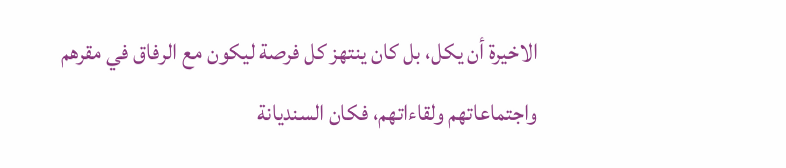الاخيرة أن يكل، بل كان ينتهز كل فرصة ليكون مع الرفاق في مقرهم واجتماعاتهم ولقاءاتهم، فكان السنديانة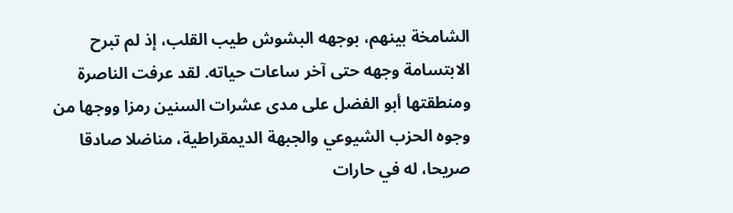الشامخة بينهم، بوجهه البشوش طيب القلب، إذ لم تبرح الابتسامة وجهه حتى آخر ساعات حياته. لقد عرفت الناصرة ومنطقتها أبو الفضل على مدى عشرات السنين رمزا ووجها من وجوه الحزب الشيوعي والجبهة الديمقراطية، مناضلا صادقا صريحا، له في حارات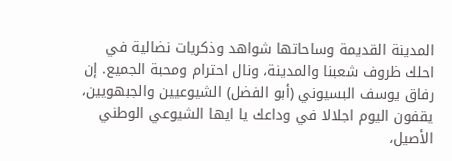المدينة القديمة وساحاتها شواهد وذكريات نضالية في احلك ظروف شعبنا والمدينة، ونال احترام ومحبة الجميع. إن رفاق يوسف البسيوني (أبو الفضل) الشيوعيين والجبهويين، يقفون اليوم اجلالا في وداعك يا ايها الشيوعي الوطني الأصيل،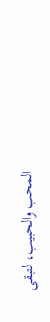المحب والحبيب، لتبقى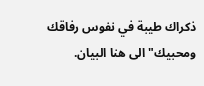ذكراك طيبة في نفوس رفاقك ومحبيك" الى هنا البيان.